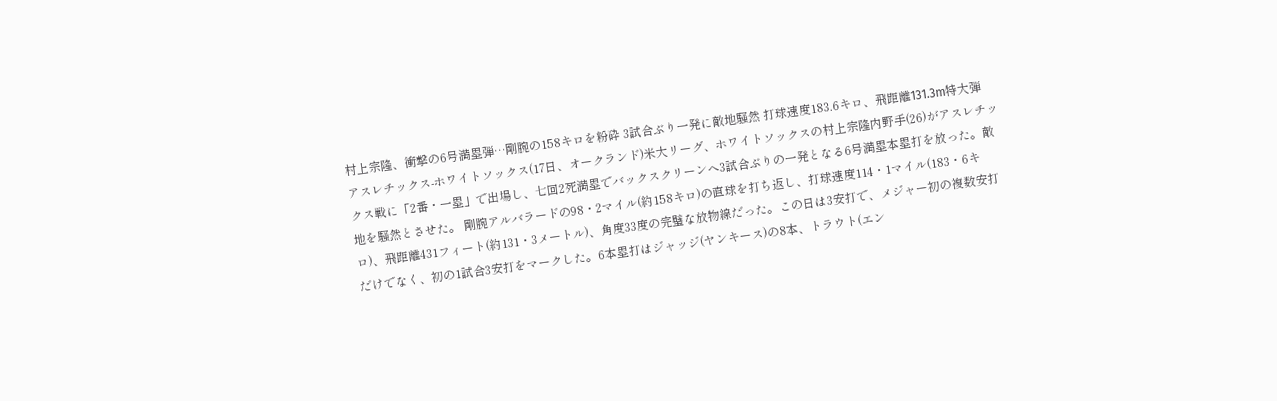村上宗隆、衝撃の6号満塁弾…剛腕の158キロを粉砕 3試合ぶり一発に敵地騒然 打球速度183.6キロ、飛距離131.3m特大弾
アスレチックス-ホワイトソックス(17日、オークランド)米大リーグ、ホワイトソックスの村上宗隆内野手(26)がアスレチックス戦に「2番・一塁」で出場し、七回2死満塁でバックスクリーンへ3試合ぶりの一発となる6号満塁本塁打を放った。敵地を騒然とさせた。 剛腕アルバラードの98・2マイル(約158キロ)の直球を打ち返し、打球速度114・1マイル(183・6キロ)、飛距離431フィート(約131・3メートル)、角度33度の完璧な放物線だった。この日は3安打で、メジャー初の複数安打だけでなく、初の1試合3安打をマークした。6本塁打はジャッジ(ヤンキース)の8本、トラウト(エン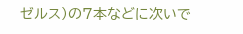ゼルス)の7本などに次いで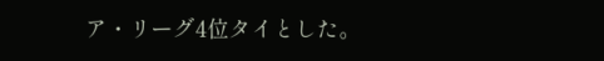ア・リーグ4位タイとした。